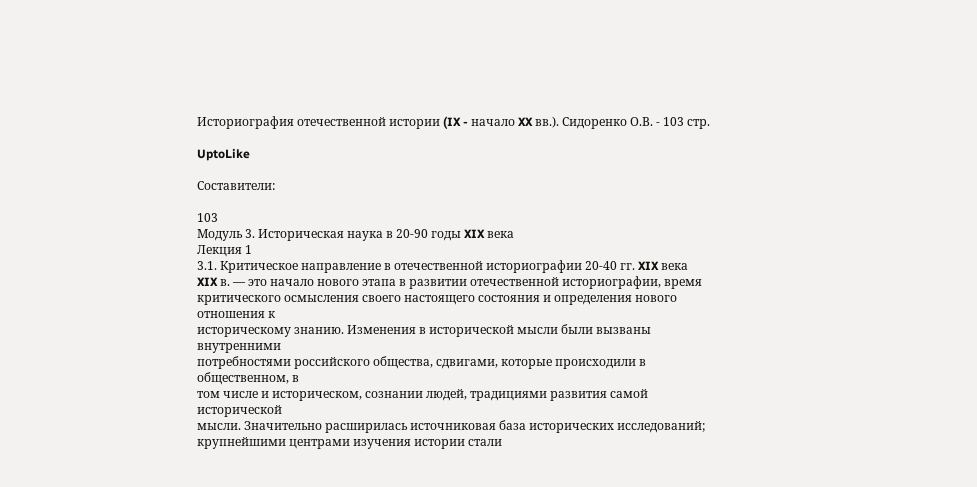Историография отечественной истории (IX - начало XX вв.). Сидоренко О.В. - 103 стр.

UptoLike

Составители:

103
Модуль 3. Историческая наука в 20-90 годы XIX века
Лекция 1
3.1. Критическое направление в отечественной историографии 20-40 гг. XIX века
XIX в. — это начало нового этапа в развитии отечественной историографии, время
критического осмысления своего настоящего состояния и определения нового отношения к
историческому знанию. Изменения в исторической мысли были вызваны внутренними
потребностями российского общества, сдвигами, которые происходили в общественном, в
том числе и историческом, сознании людей, традициями развития самой исторической
мысли. Значительно расширилась источниковая база исторических исследований;
крупнейшими центрами изучения истории стали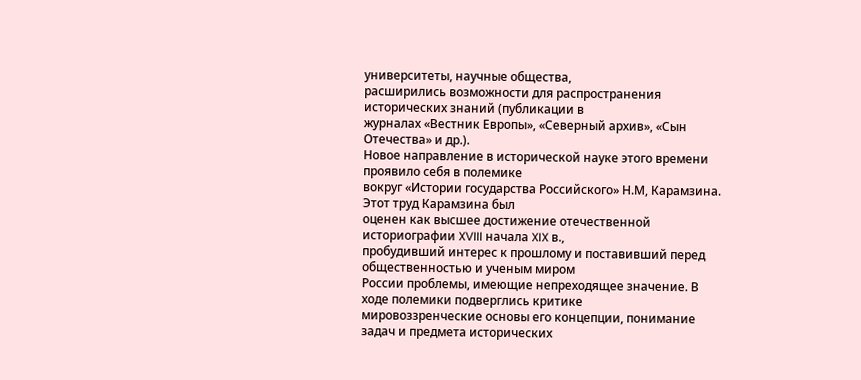университеты, научные общества,
расширились возможности для распространения исторических знаний (публикации в
журналах «Вестник Европы», «Северный архив», «Сын Отечества» и др.).
Новое направление в исторической науке этого времени проявило себя в полемике
вокруг «Истории государства Российского» Н.М, Карамзина. Этот труд Карамзина был
оценен как высшее достижение отечественной историографии XVIII начала XIX в.,
пробудивший интерес к прошлому и поставивший перед общественностью и ученым миром
России проблемы, имеющие непреходящее значение. В ходе полемики подверглись критике
мировоззренческие основы его концепции, понимание задач и предмета исторических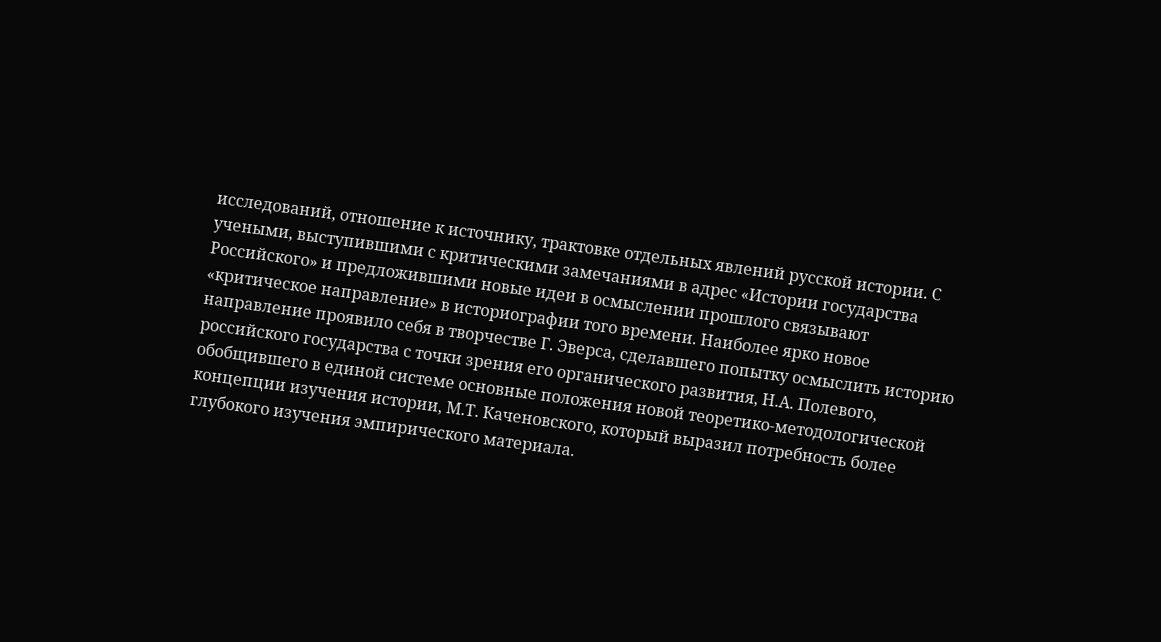исследований, отношение к источнику, трактовке отдельных явлений русской истории. С
учеными, выступившими с критическими замечаниями в адрес «Истории государства
Российского» и предложившими новые идеи в осмыслении прошлого связывают
«критическое направление» в историографии того времени. Наиболее ярко новое
направление проявило себя в творчестве Г. Эверса, сделавшего попытку осмыслить историю
российского государства с точки зрения его органического развития, Н.А. Полевого,
обобщившего в единой системе основные положения новой теоретико-методологической
концепции изучения истории, М.Т. Каченовского, который выразил потребность более
глубокого изучения эмпирического материала.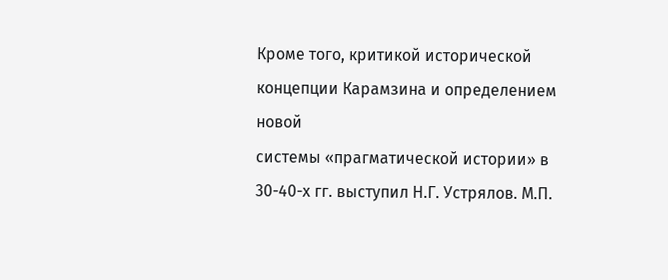Кроме того, критикой исторической концепции Карамзина и определением новой
системы «прагматической истории» в 30-40-х гг. выступил Н.Г. Устрялов. М.П.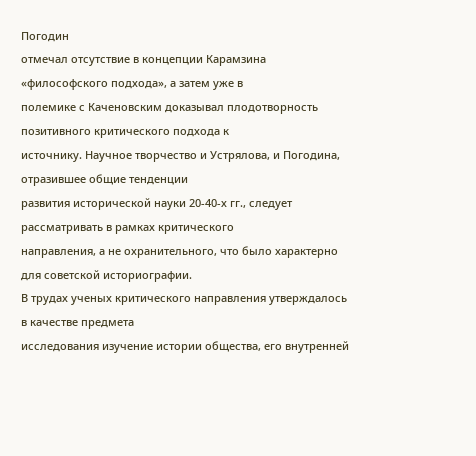Погодин
отмечал отсутствие в концепции Карамзина «философского подхода», а затем уже в
полемике с Каченовским доказывал плодотворность позитивного критического подхода к
источнику. Научное творчество и Устрялова, и Погодина, отразившее общие тенденции
развития исторической науки 20-40-х гг., следует рассматривать в рамках критического
направления, а не охранительного, что было характерно для советской историографии.
В трудах ученых критического направления утверждалось в качестве предмета
исследования изучение истории общества, его внутренней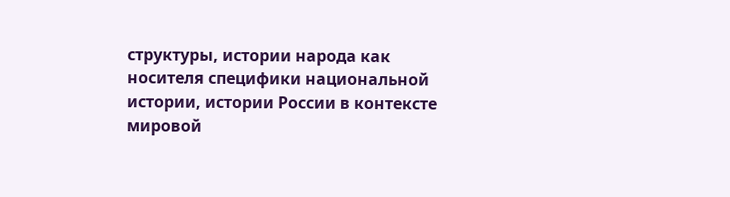структуры, истории народа как
носителя специфики национальной истории, истории России в контексте мировой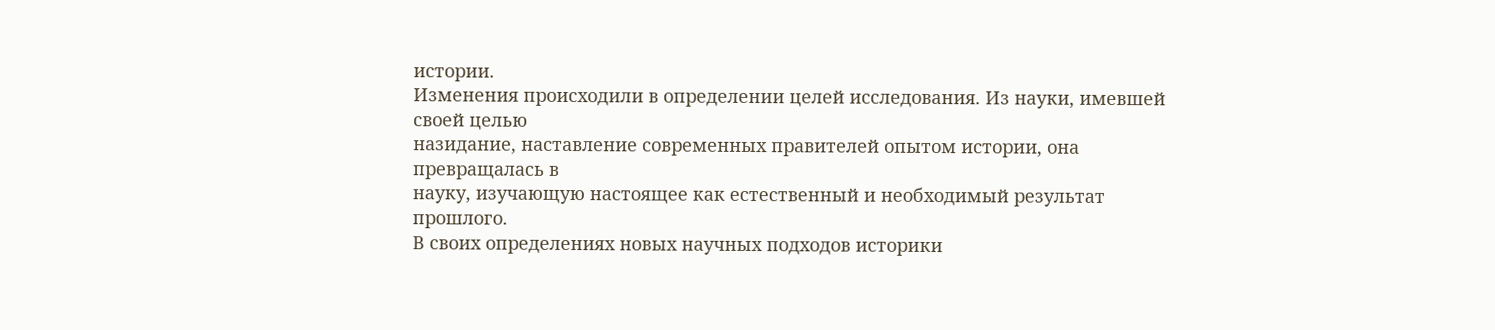истории.
Изменения происходили в определении целей исследования. Из науки, имевшей своей целью
назидание, наставление современных правителей опытом истории, она превращалась в
науку, изучающую настоящее как естественный и необходимый результат прошлого.
В своих определениях новых научных подходов историки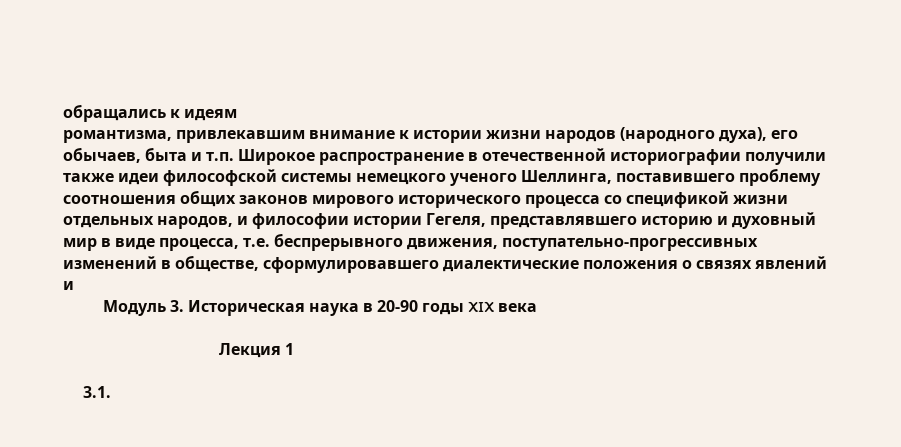обращались к идеям
романтизма, привлекавшим внимание к истории жизни народов (народного духа), его
обычаев, быта и т.п. Широкое распространение в отечественной историографии получили
также идеи философской системы немецкого ученого Шеллинга, поставившего проблему
соотношения общих законов мирового исторического процесса со спецификой жизни
отдельных народов, и философии истории Гегеля, представлявшего историю и духовный
мир в виде процесса, т.е. беспрерывного движения, поступательно-прогрессивных
изменений в обществе, сформулировавшего диалектические положения о связях явлений и
          Модуль 3. Историческая наука в 20-90 годы XIX века

                                       Лекция 1

     3.1.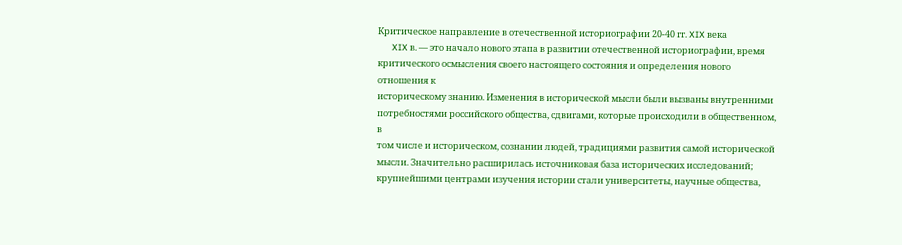Критическое направление в отечественной историографии 20-40 гг. XIX века
       XIX в. — это начало нового этапа в развитии отечественной историографии, время
критического осмысления своего настоящего состояния и определения нового отношения к
историческому знанию. Изменения в исторической мысли были вызваны внутренними
потребностями российского общества, сдвигами, которые происходили в общественном, в
том числе и историческом, сознании людей, традициями развития самой исторической
мысли. Значительно расширилась источниковая база исторических исследований;
крупнейшими центрами изучения истории стали университеты, научные общества,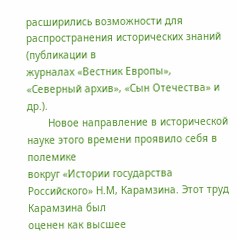расширились возможности для распространения исторических знаний (публикации в
журналах «Вестник Европы», «Северный архив», «Сын Отечества» и др.).
       Новое направление в исторической науке этого времени проявило себя в полемике
вокруг «Истории государства Российского» Н.М, Карамзина. Этот труд Карамзина был
оценен как высшее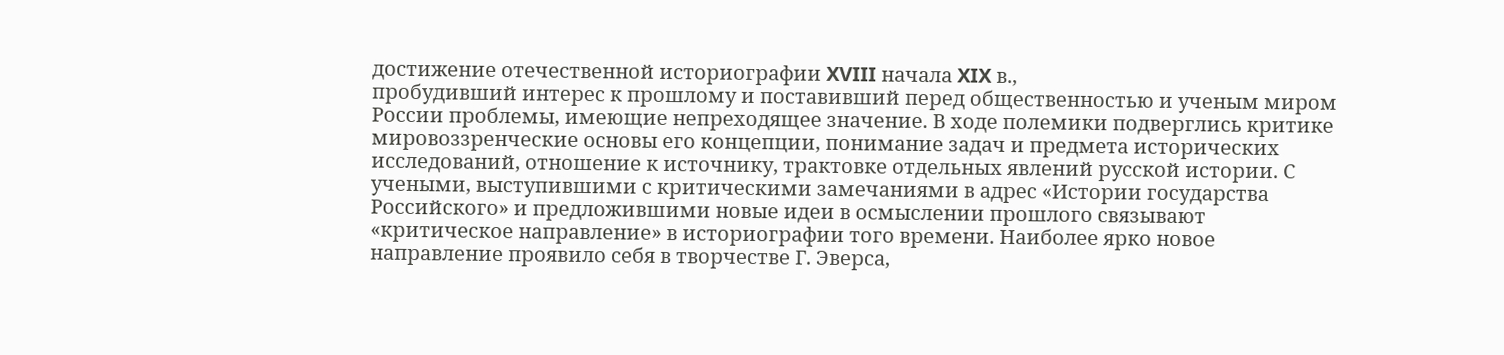достижение отечественной историографии XVIII начала XIX в.,
пробудивший интерес к прошлому и поставивший перед общественностью и ученым миром
России проблемы, имеющие непреходящее значение. В ходе полемики подверглись критике
мировоззренческие основы его концепции, понимание задач и предмета исторических
исследований, отношение к источнику, трактовке отдельных явлений русской истории. С
учеными, выступившими с критическими замечаниями в адрес «Истории государства
Российского» и предложившими новые идеи в осмыслении прошлого связывают
«критическое направление» в историографии того времени. Наиболее ярко новое
направление проявило себя в творчестве Г. Эверса,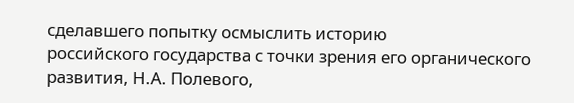сделавшего попытку осмыслить историю
российского государства с точки зрения его органического развития, Н.А. Полевого,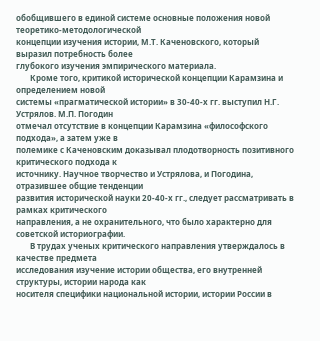обобщившего в единой системе основные положения новой теоретико-методологической
концепции изучения истории, М.Т. Каченовского, который выразил потребность более
глубокого изучения эмпирического материала.
       Кроме того, критикой исторической концепции Карамзина и определением новой
системы «прагматической истории» в 30-40-х гг. выступил Н.Г. Устрялов. М.П. Погодин
отмечал отсутствие в концепции Карамзина «философского подхода», а затем уже в
полемике с Каченовским доказывал плодотворность позитивного критического подхода к
источнику. Научное творчество и Устрялова, и Погодина, отразившее общие тенденции
развития исторической науки 20-40-х гг., следует рассматривать в рамках критического
направления, а не охранительного, что было характерно для советской историографии.
       В трудах ученых критического направления утверждалось в качестве предмета
исследования изучение истории общества, его внутренней структуры, истории народа как
носителя специфики национальной истории, истории России в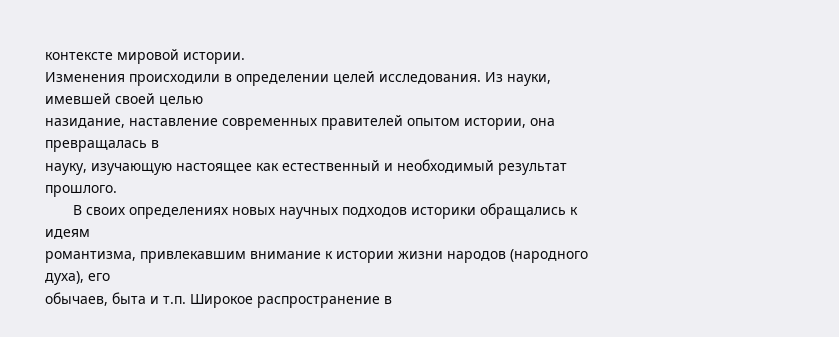контексте мировой истории.
Изменения происходили в определении целей исследования. Из науки, имевшей своей целью
назидание, наставление современных правителей опытом истории, она превращалась в
науку, изучающую настоящее как естественный и необходимый результат прошлого.
       В своих определениях новых научных подходов историки обращались к идеям
романтизма, привлекавшим внимание к истории жизни народов (народного духа), его
обычаев, быта и т.п. Широкое распространение в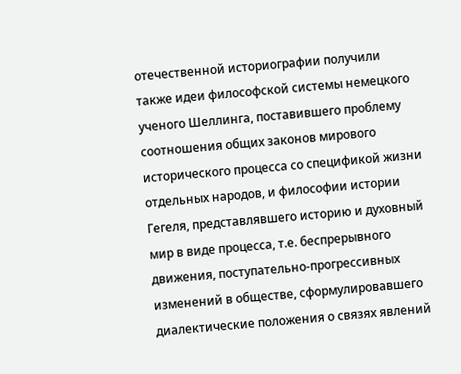отечественной историографии получили
также идеи философской системы немецкого ученого Шеллинга, поставившего проблему
соотношения общих законов мирового исторического процесса со спецификой жизни
отдельных народов, и философии истории Гегеля, представлявшего историю и духовный
мир в виде процесса, т.е. беспрерывного движения, поступательно-прогрессивных
изменений в обществе, сформулировавшего диалектические положения о связях явлений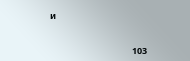и


                                         103